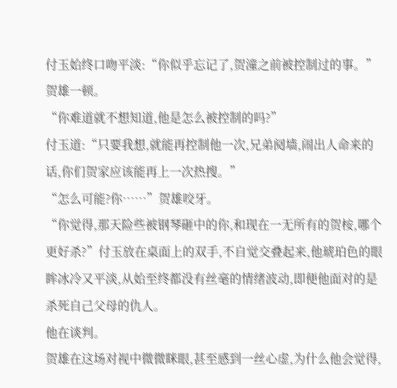付玉始终口吻平淡:“你似乎忘记了,贺潼之前被控制过的事。”
贺雄一顿。
“你难道就不想知道,他是怎么被控制的吗?”
付玉道:“只要我想,就能再控制他一次,兄弟阋墙,闹出人命来的话,你们贺家应该能再上一次热搜。”
“怎么可能?你……”贺雄咬牙。
“你觉得,那天险些被钢琴砸中的你,和现在一无所有的贺桉,哪个更好杀?”付玉放在桌面上的双手,不自觉交叠起来,他琥珀色的眼眸冰冷又平淡,从始至终都没有丝毫的情绪波动,即便他面对的是杀死自己父母的仇人。
他在谈判。
贺雄在这场对视中微微眯眼,甚至感到一丝心虚,为什么他会觉得,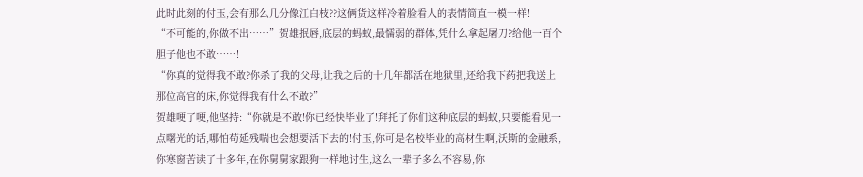此时此刻的付玉,会有那么几分像江白枝??这俩货这样冷着脸看人的表情简直一模一样!
“不可能的,你做不出……”贺雄抿唇,底层的蚂蚁,最懦弱的群体,凭什么拿起屠刀?给他一百个胆子他也不敢……!
“你真的觉得我不敢?你杀了我的父母,让我之后的十几年都活在地狱里,还给我下药把我送上那位高官的床,你觉得我有什么不敢?”
贺雄哽了哽,他坚持:“你就是不敢!你已经快毕业了!拜托了你们这种底层的蚂蚁,只要能看见一点曙光的话,哪怕苟延残喘也会想要活下去的!付玉,你可是名校毕业的高材生啊,沃斯的金融系,你寒窗苦读了十多年,在你舅舅家跟狗一样地讨生,这么一辈子多么不容易,你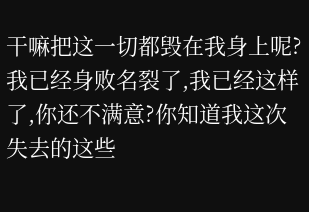干嘛把这一切都毁在我身上呢?我已经身败名裂了,我已经这样了,你还不满意?你知道我这次失去的这些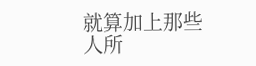就算加上那些人所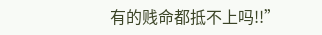有的贱命都抵不上吗!!”